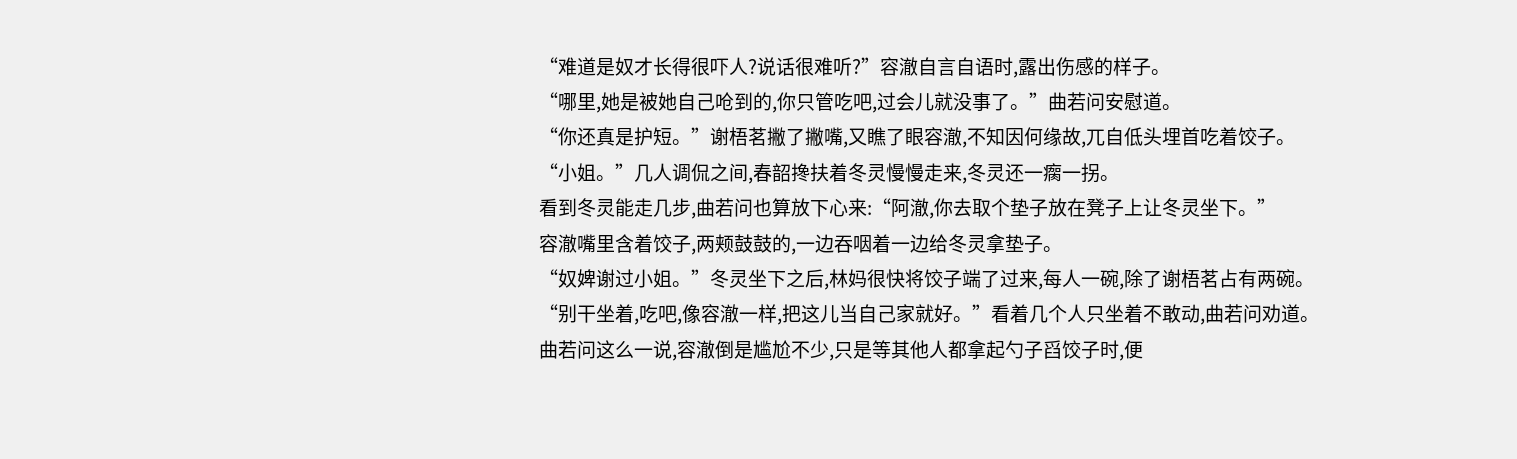“难道是奴才长得很吓人?说话很难听?”容澈自言自语时,露出伤感的样子。
“哪里,她是被她自己呛到的,你只管吃吧,过会儿就没事了。”曲若问安慰道。
“你还真是护短。”谢梧茗撇了撇嘴,又瞧了眼容澈,不知因何缘故,兀自低头埋首吃着饺子。
“小姐。”几人调侃之间,春韶搀扶着冬灵慢慢走来,冬灵还一瘸一拐。
看到冬灵能走几步,曲若问也算放下心来:“阿澈,你去取个垫子放在凳子上让冬灵坐下。”
容澈嘴里含着饺子,两颊鼓鼓的,一边吞咽着一边给冬灵拿垫子。
“奴婢谢过小姐。”冬灵坐下之后,林妈很快将饺子端了过来,每人一碗,除了谢梧茗占有两碗。
“别干坐着,吃吧,像容澈一样,把这儿当自己家就好。”看着几个人只坐着不敢动,曲若问劝道。
曲若问这么一说,容澈倒是尴尬不少,只是等其他人都拿起勺子舀饺子时,便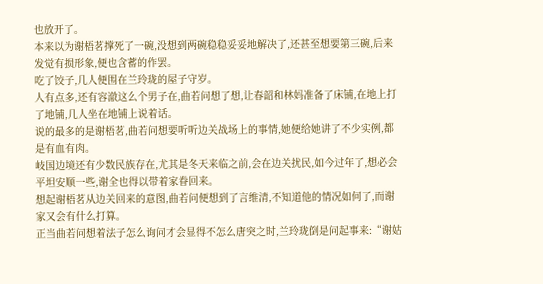也放开了。
本来以为谢梧茗撑死了一碗,没想到两碗稳稳妥妥地解决了,还甚至想要第三碗,后来发觉有损形象,便也含蓄的作罢。
吃了饺子,几人便围在兰玲珑的屋子守岁。
人有点多,还有容澈这么个男子在,曲若问想了想,让春韶和林妈准备了床铺,在地上打了地铺,几人坐在地铺上说着话。
说的最多的是谢梧茗,曲若问想要听听边关战场上的事情,她便给她讲了不少实例,都是有血有肉。
岐国边境还有少数民族存在,尤其是冬天来临之前,会在边关扰民,如今过年了,想必会平坦安顺一些,谢全也得以带着家眷回来。
想起谢梧茗从边关回来的意图,曲若问便想到了言维清,不知道他的情况如何了,而谢家又会有什么打算。
正当曲若问想着法子怎么询问才会显得不怎么唐突之时,兰玲珑倒是问起事来:“谢姑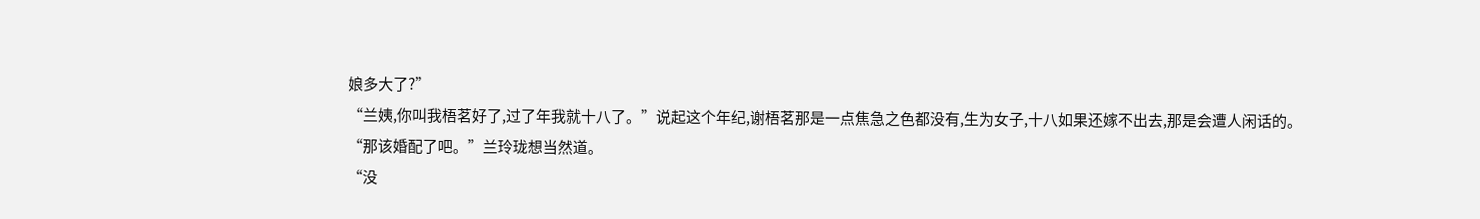娘多大了?”
“兰姨,你叫我梧茗好了,过了年我就十八了。”说起这个年纪,谢梧茗那是一点焦急之色都没有,生为女子,十八如果还嫁不出去,那是会遭人闲话的。
“那该婚配了吧。”兰玲珑想当然道。
“没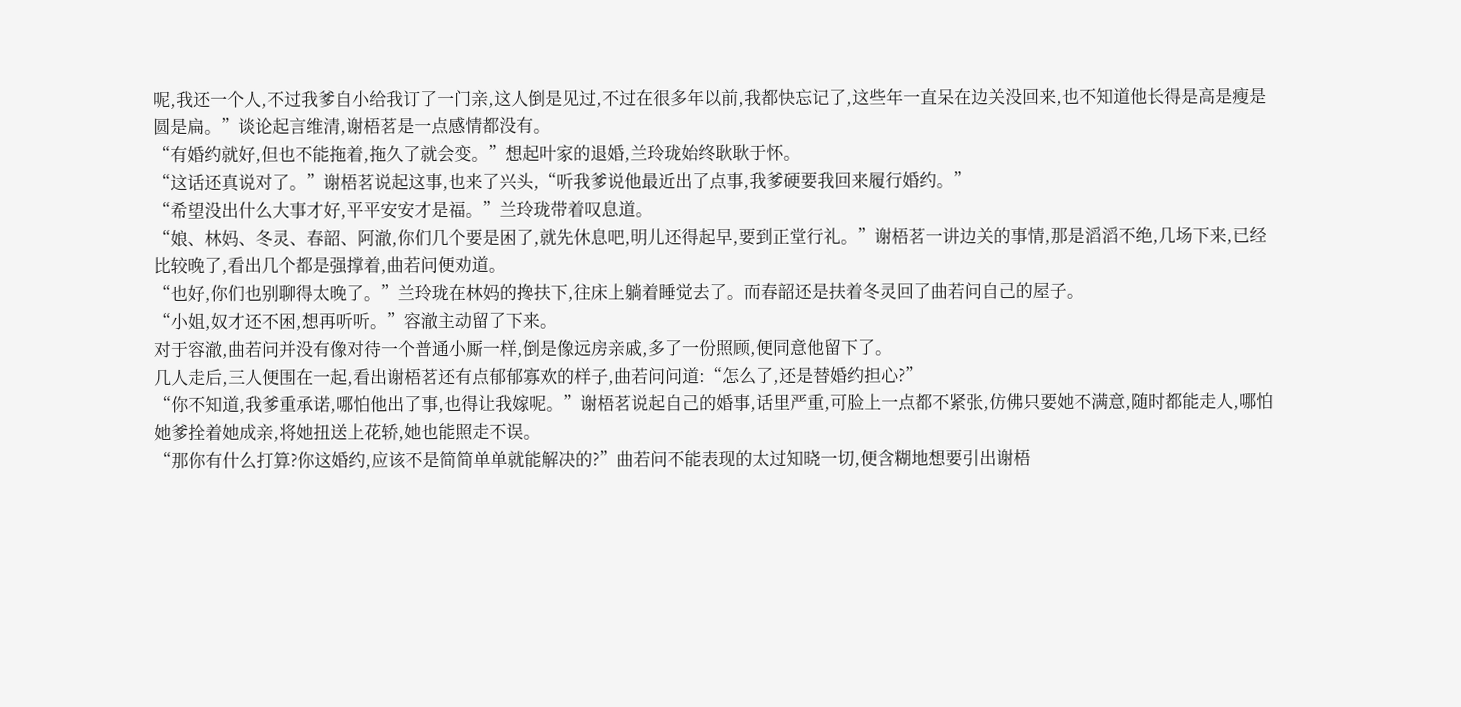呢,我还一个人,不过我爹自小给我订了一门亲,这人倒是见过,不过在很多年以前,我都快忘记了,这些年一直呆在边关没回来,也不知道他长得是高是瘦是圆是扁。”谈论起言维清,谢梧茗是一点感情都没有。
“有婚约就好,但也不能拖着,拖久了就会变。”想起叶家的退婚,兰玲珑始终耿耿于怀。
“这话还真说对了。”谢梧茗说起这事,也来了兴头,“听我爹说他最近出了点事,我爹硬要我回来履行婚约。”
“希望没出什么大事才好,平平安安才是福。”兰玲珑带着叹息道。
“娘、林妈、冬灵、春韶、阿澈,你们几个要是困了,就先休息吧,明儿还得起早,要到正堂行礼。”谢梧茗一讲边关的事情,那是滔滔不绝,几场下来,已经比较晚了,看出几个都是强撑着,曲若问便劝道。
“也好,你们也别聊得太晚了。”兰玲珑在林妈的搀扶下,往床上躺着睡觉去了。而春韶还是扶着冬灵回了曲若问自己的屋子。
“小姐,奴才还不困,想再听听。”容澈主动留了下来。
对于容澈,曲若问并没有像对待一个普通小厮一样,倒是像远房亲戚,多了一份照顾,便同意他留下了。
几人走后,三人便围在一起,看出谢梧茗还有点郁郁寡欢的样子,曲若问问道:“怎么了,还是替婚约担心?”
“你不知道,我爹重承诺,哪怕他出了事,也得让我嫁呢。”谢梧茗说起自己的婚事,话里严重,可脸上一点都不紧张,仿佛只要她不满意,随时都能走人,哪怕她爹拴着她成亲,将她扭送上花轿,她也能照走不误。
“那你有什么打算?你这婚约,应该不是简简单单就能解决的?”曲若问不能表现的太过知晓一切,便含糊地想要引出谢梧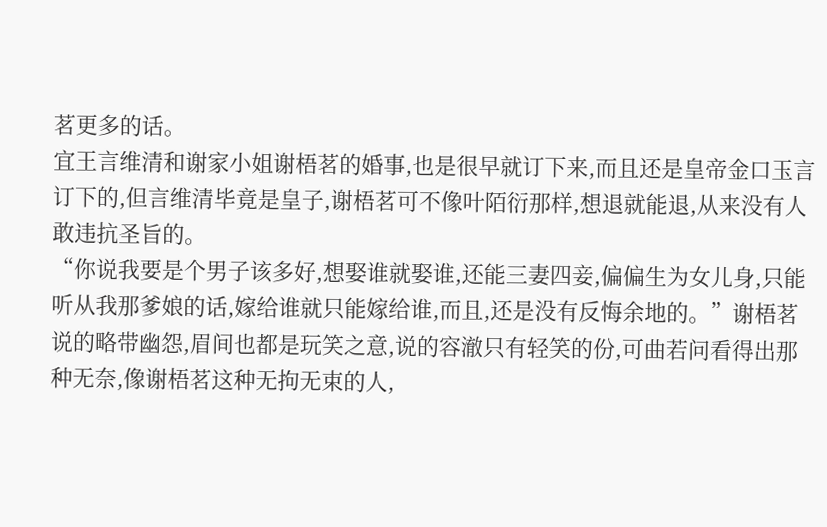茗更多的话。
宜王言维清和谢家小姐谢梧茗的婚事,也是很早就订下来,而且还是皇帝金口玉言订下的,但言维清毕竟是皇子,谢梧茗可不像叶陌衍那样,想退就能退,从来没有人敢违抗圣旨的。
“你说我要是个男子该多好,想娶谁就娶谁,还能三妻四妾,偏偏生为女儿身,只能听从我那爹娘的话,嫁给谁就只能嫁给谁,而且,还是没有反悔余地的。”谢梧茗说的略带幽怨,眉间也都是玩笑之意,说的容澈只有轻笑的份,可曲若问看得出那种无奈,像谢梧茗这种无拘无束的人,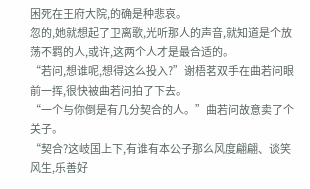困死在王府大院,的确是种悲哀。
忽的,她就想起了卫离歌,光听那人的声音,就知道是个放荡不羁的人,或许,这两个人才是最合适的。
“若问,想谁呢,想得这么投入?”谢梧茗双手在曲若问眼前一挥,很快被曲若问拍了下去。
“一个与你倒是有几分契合的人。”曲若问故意卖了个关子。
“契合?这岐国上下,有谁有本公子那么风度翩翩、谈笑风生,乐善好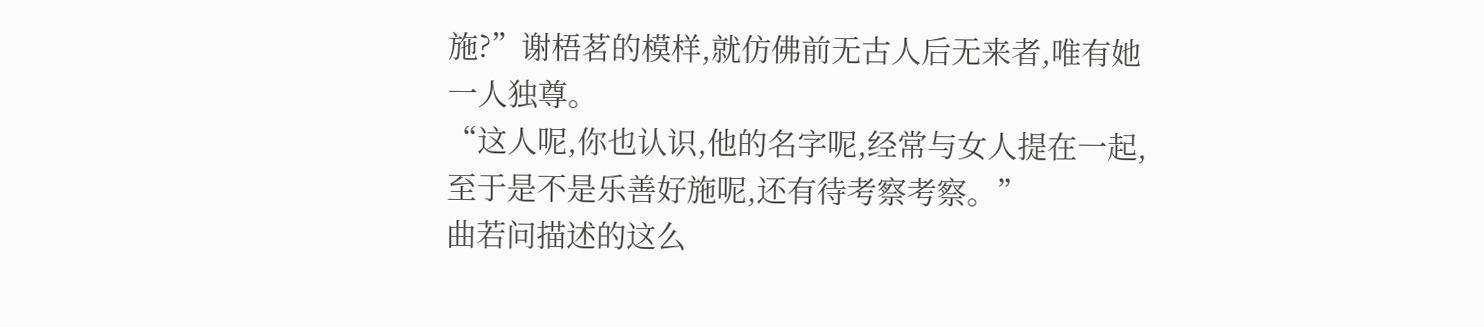施?”谢梧茗的模样,就仿佛前无古人后无来者,唯有她一人独尊。
“这人呢,你也认识,他的名字呢,经常与女人提在一起,至于是不是乐善好施呢,还有待考察考察。”
曲若问描述的这么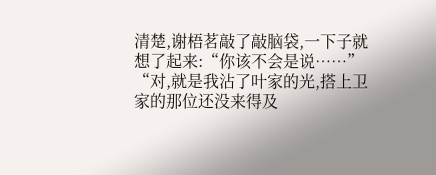清楚,谢梧茗敲了敲脑袋,一下子就想了起来:“你该不会是说……”
“对,就是我沾了叶家的光,搭上卫家的那位还没来得及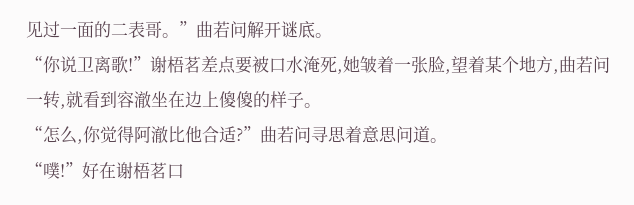见过一面的二表哥。”曲若问解开谜底。
“你说卫离歌!”谢梧茗差点要被口水淹死,她皱着一张脸,望着某个地方,曲若问一转,就看到容澈坐在边上傻傻的样子。
“怎么,你觉得阿澈比他合适?”曲若问寻思着意思问道。
“噗!”好在谢梧茗口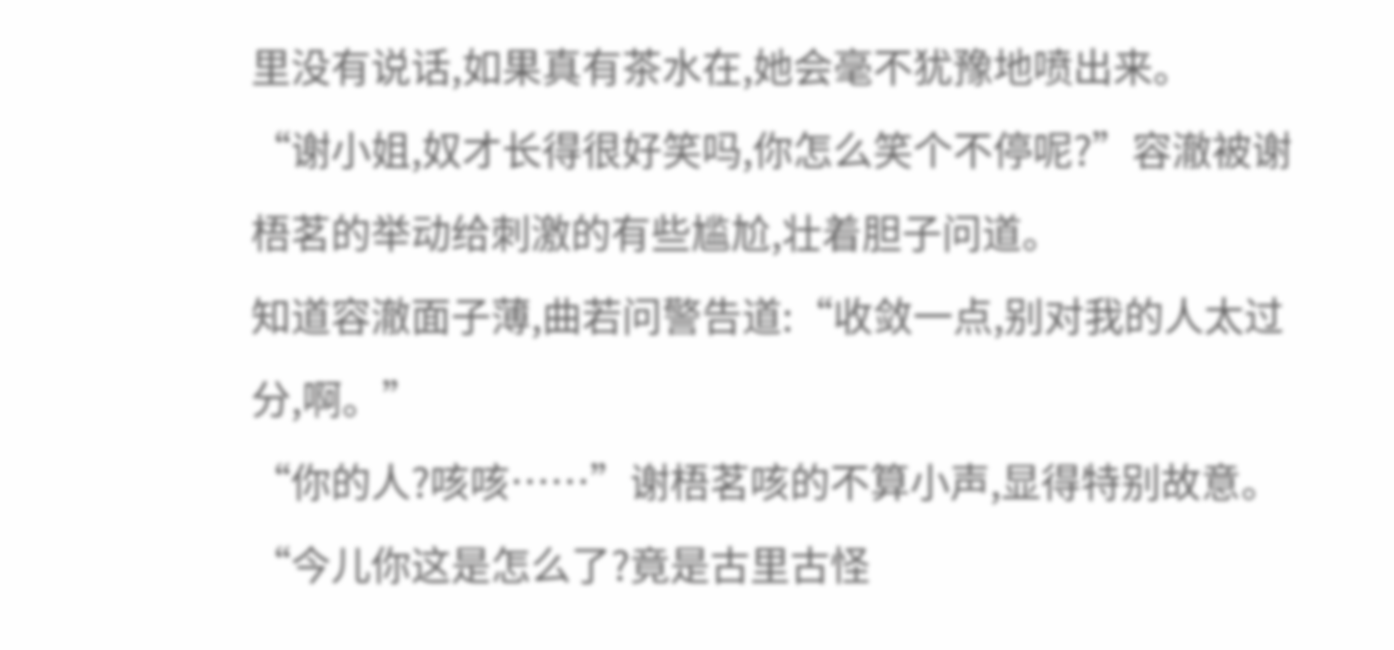里没有说话,如果真有茶水在,她会毫不犹豫地喷出来。
“谢小姐,奴才长得很好笑吗,你怎么笑个不停呢?”容澈被谢梧茗的举动给刺激的有些尴尬,壮着胆子问道。
知道容澈面子薄,曲若问警告道:“收敛一点,别对我的人太过分,啊。”
“你的人?咳咳……”谢梧茗咳的不算小声,显得特别故意。
“今儿你这是怎么了?竟是古里古怪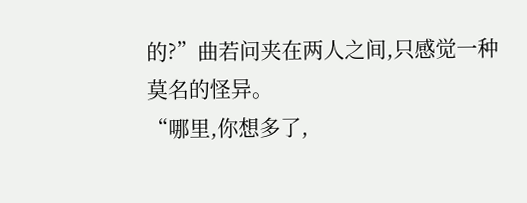的?”曲若问夹在两人之间,只感觉一种莫名的怪异。
“哪里,你想多了,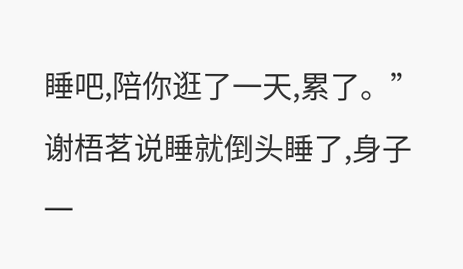睡吧,陪你逛了一天,累了。”谢梧茗说睡就倒头睡了,身子一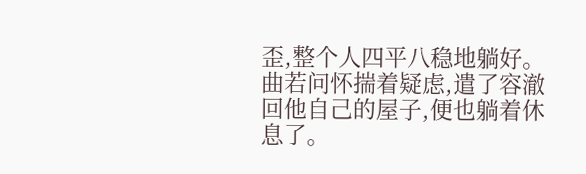歪,整个人四平八稳地躺好。
曲若问怀揣着疑虑,遣了容澈回他自己的屋子,便也躺着休息了。